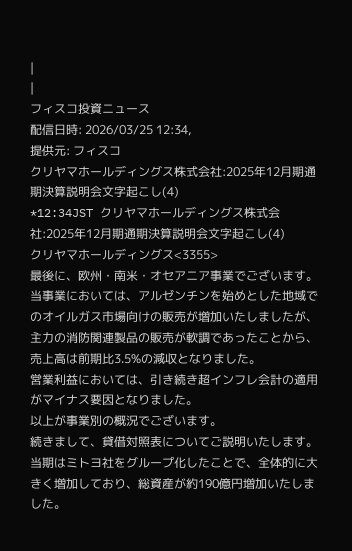|
|
フィスコ投資ニュース
配信日時: 2026/03/25 12:34,
提供元: フィスコ
クリヤマホールディングス株式会社:2025年12月期通期決算説明会文字起こし(4)
*12:34JST クリヤマホールディングス株式会社:2025年12月期通期決算説明会文字起こし(4)
クリヤマホールディングス<3355>
最後に、欧州・南米・オセアニア事業でございます。
当事業においては、アルゼンチンを始めとした地域でのオイルガス市場向けの販売が増加いたしましたが、主力の消防関連製品の販売が軟調であったことから、売上高は前期比3.5%の減収となりました。
営業利益においては、引き続き超インフレ会計の適用がマイナス要因となりました。
以上が事業別の概況でございます。
続きまして、貸借対照表についてご説明いたします。
当期はミトヨ社をグループ化したことで、全体的に大きく増加しており、総資産が約190億円増加いたしました。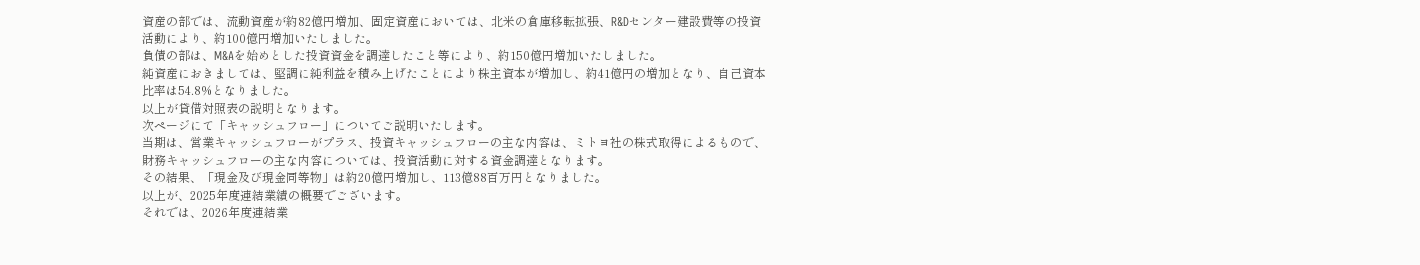資産の部では、流動資産が約82億円増加、固定資産においては、北米の倉庫移転拡張、R&Dセンター建設費等の投資活動により、約100億円増加いたしました。
負債の部は、M&Aを始めとした投資資金を調達したこと等により、約150億円増加いたしました。
純資産におきましては、堅調に純利益を積み上げたことにより株主資本が増加し、約41億円の増加となり、自己資本比率は54.8%となりました。
以上が貸借対照表の説明となります。
次ページにて「キャッシュフロー」についてご説明いたします。
当期は、営業キャッシュフローがプラス、投資キャッシュフローの主な内容は、ミトヨ社の株式取得によるもので、財務キャッシュフローの主な内容については、投資活動に対する資金調達となります。
その結果、「現金及び現金同等物」は約20億円増加し、113億88百万円となりました。
以上が、2025年度連結業績の概要でございます。
それでは、2026年度連結業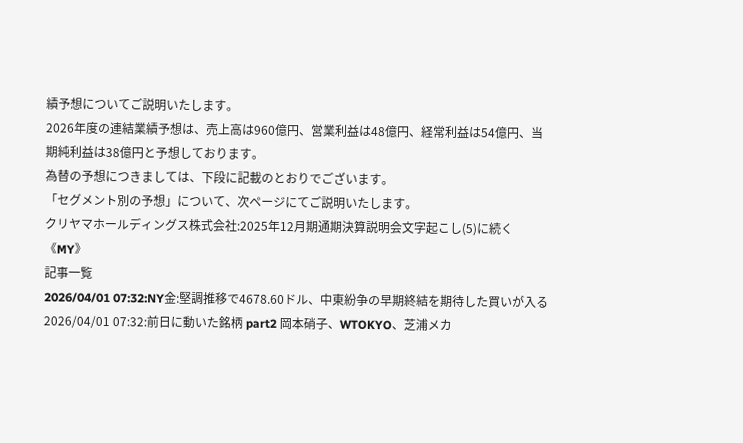績予想についてご説明いたします。
2026年度の連結業績予想は、売上高は960億円、営業利益は48億円、経常利益は54億円、当期純利益は38億円と予想しております。
為替の予想につきましては、下段に記載のとおりでございます。
「セグメント別の予想」について、次ページにてご説明いたします。
クリヤマホールディングス株式会社:2025年12月期通期決算説明会文字起こし(5)に続く
《MY》
記事一覧
2026/04/01 07:32:NY金:堅調推移で4678.60ドル、中東紛争の早期終結を期待した買いが入る
2026/04/01 07:32:前日に動いた銘柄 part2 岡本硝子、WTOKYO、芝浦メカ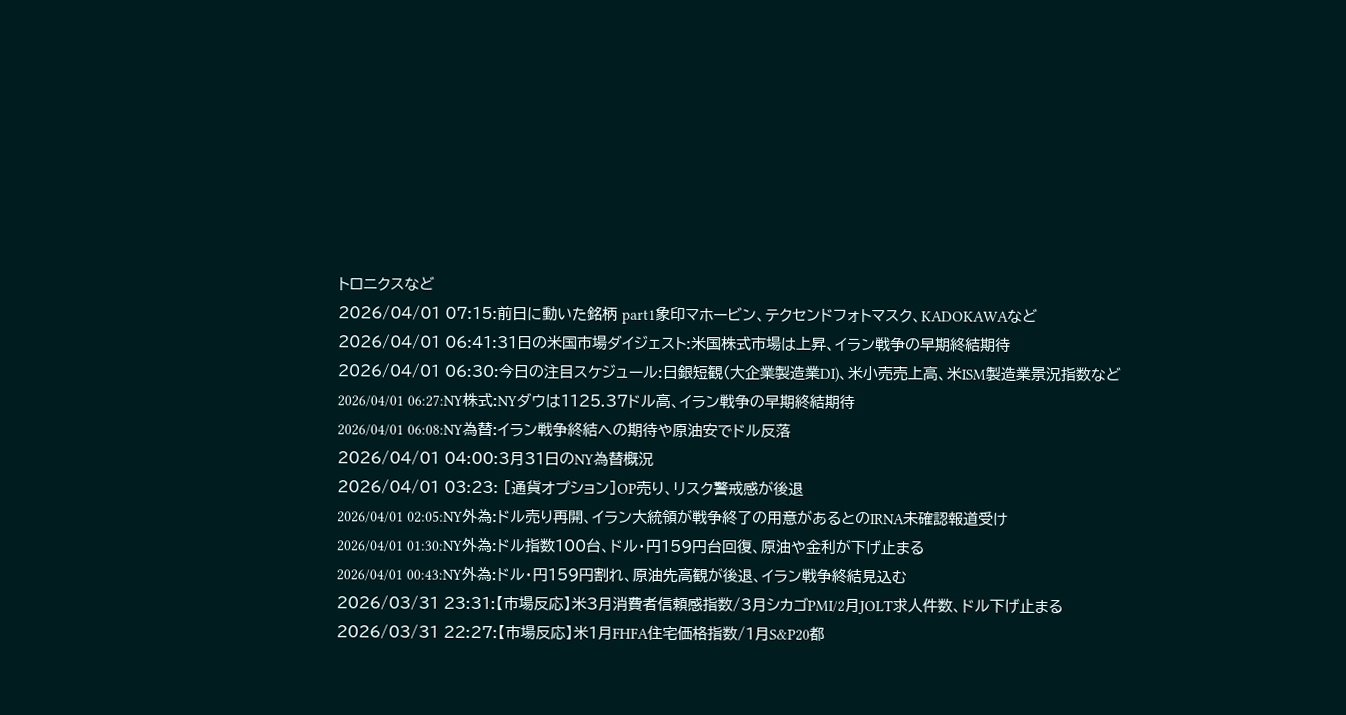トロニクスなど
2026/04/01 07:15:前日に動いた銘柄 part1象印マホービン、テクセンドフォトマスク、KADOKAWAなど
2026/04/01 06:41:31日の米国市場ダイジェスト:米国株式市場は上昇、イラン戦争の早期終結期待
2026/04/01 06:30:今日の注目スケジュール:日銀短観(大企業製造業DI)、米小売売上高、米ISM製造業景況指数など
2026/04/01 06:27:NY株式:NYダウは1125.37ドル高、イラン戦争の早期終結期待
2026/04/01 06:08:NY為替:イラン戦争終結への期待や原油安でドル反落
2026/04/01 04:00:3月31日のNY為替概況
2026/04/01 03:23: [通貨オプション]OP売り、リスク警戒感が後退
2026/04/01 02:05:NY外為:ドル売り再開、イラン大統領が戦争終了の用意があるとのIRNA未確認報道受け
2026/04/01 01:30:NY外為:ドル指数100台、ドル・円159円台回復、原油や金利が下げ止まる
2026/04/01 00:43:NY外為:ドル・円159円割れ、原油先高観が後退、イラン戦争終結見込む
2026/03/31 23:31:【市場反応】米3月消費者信頼感指数/3月シカゴPMI/2月JOLT求人件数、ドル下げ止まる
2026/03/31 22:27:【市場反応】米1月FHFA住宅価格指数/1月S&P20都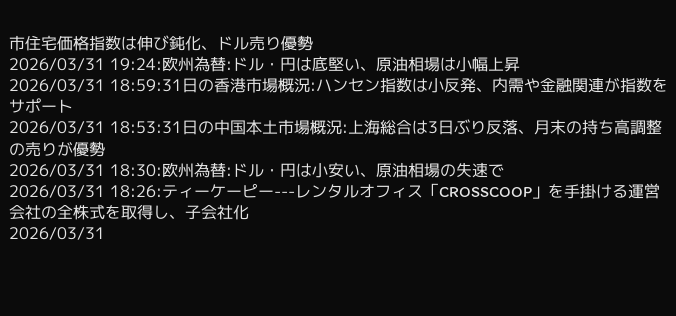市住宅価格指数は伸び鈍化、ドル売り優勢
2026/03/31 19:24:欧州為替:ドル・円は底堅い、原油相場は小幅上昇
2026/03/31 18:59:31日の香港市場概況:ハンセン指数は小反発、内需や金融関連が指数をサポート
2026/03/31 18:53:31日の中国本土市場概況:上海総合は3日ぶり反落、月末の持ち高調整の売りが優勢
2026/03/31 18:30:欧州為替:ドル・円は小安い、原油相場の失速で
2026/03/31 18:26:ティーケーピー---レンタルオフィス「CROSSCOOP」を手掛ける運営会社の全株式を取得し、子会社化
2026/03/31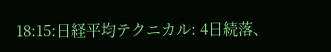18:15:日経平均テクニカル: 4日続落、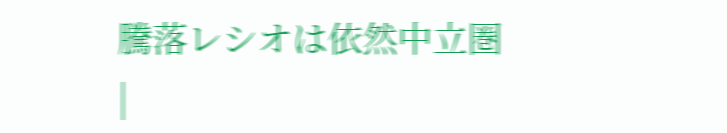騰落レシオは依然中立圏
|